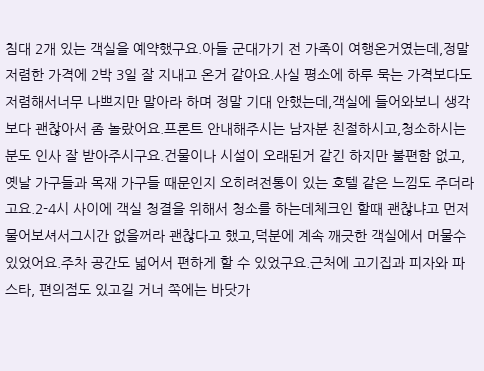침대 2개 있는 객실을 예약했구요.아들 군대가기 전 가족이 여행온거였는데,정말 저렴한 가격에 2박 3일 잘 지내고 온거 같아요.사실 평소에 하루 묵는 가격보다도 저렴해서너무 나쁘지만 말아라 하며 정말 기대 안했는데,객실에 들어와보니 생각보다 괜찮아서 좀 놀랐어요.프론트 안내해주시는 남자분 친절하시고,청소하시는 분도 인사 잘 받아주시구요.건물이나 시설이 오래된거 같긴 하지만 불편함 없고,옛날 가구들과 목재 가구들 때문인지 오히려전통이 있는 호텔 같은 느낌도 주더라고요.2-4시 사이에 객실 청결을 위해서 청소를 하는데체크인 할때 괜찮냐고 먼저 물어보셔서그시간 없을꺼라 괜찮다고 했고,덕분에 계속 깨긋한 객실에서 머물수 있었어요.주차 공간도 넓어서 편하게 할 수 있었구요.근처에 고기집과 피자와 파스타, 편의점도 있고길 거너 쪽에는 바닷가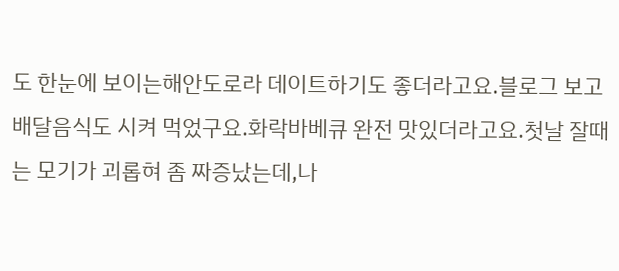도 한눈에 보이는해안도로라 데이트하기도 좋더라고요.블로그 보고 배달음식도 시켜 먹었구요.화락바베큐 완전 맛있더라고요.첫날 잘때는 모기가 괴롭혀 좀 짜증났는데,나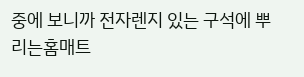중에 보니까 전자렌지 있는 구석에 뿌리는홈매트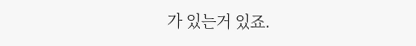가 있는거 있죠.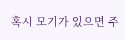혹시 모기가 있으면 주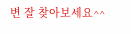변 잘 찾아보세요^^